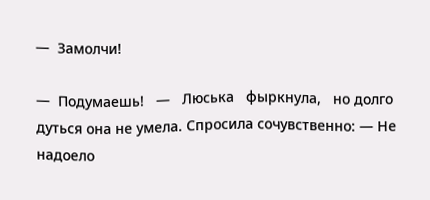—  Замолчи!

—  Подумаешь!   —   Люська   фыркнула,   но долго дуться она не умела. Спросила сочувственно: — Не надоело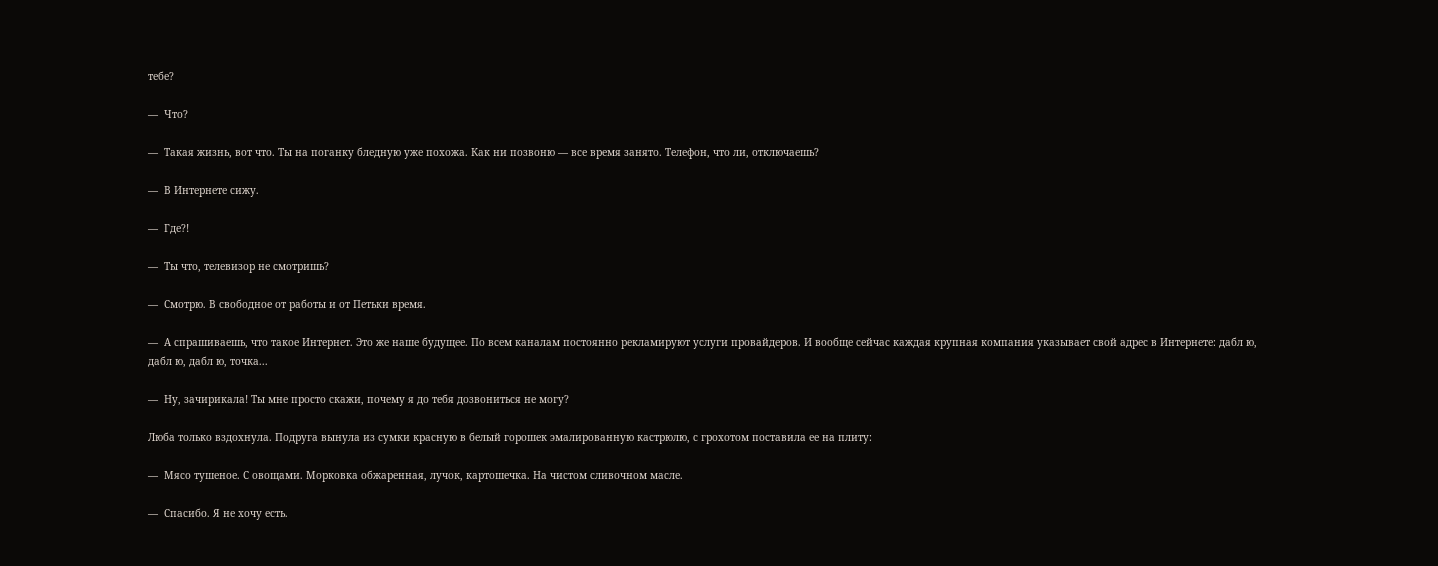тебе?

—  Что?

—  Такая жизнь, вот что. Ты на поганку бледную уже похожа. Как ни позвоню — все время занято. Телефон, что ли, отключаешь?

—  В Интернете сижу.

—  Где?!

—  Ты что, телевизор не смотришь?

—  Смотрю. В свободное от работы и от Петьки время.

—  А спрашиваешь, что такое Интернет. Это же наше будущее. По всем каналам постоянно рекламируют услуги провайдеров. И вообще сейчас каждая крупная компания указывает свой адрес в Интернете: дабл ю, дабл ю, дабл ю, точка...

—  Ну, зачирикала! Ты мне просто скажи, почему я до тебя дозвониться не могу?

Люба только вздохнула. Подруга вынула из сумки красную в белый горошек эмалированную кастрюлю, с грохотом поставила ее на плиту:

—  Мясо тушеное. С овощами. Морковка обжаренная, лучок, картошечка. На чистом сливочном масле.

—  Спасибо. Я не хочу есть.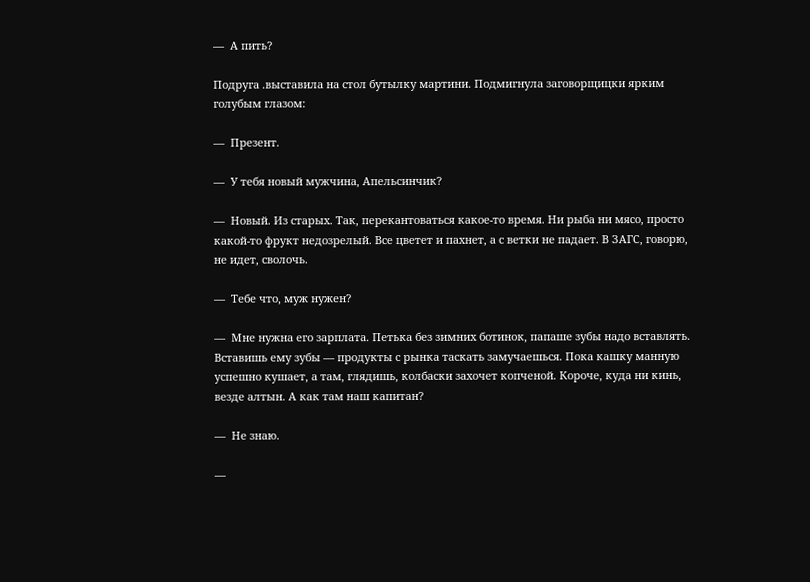—  А пить?

Подруга .выставила на стол бутылку мартини. Подмигнула заговорщицки ярким голубым глазом:

—  Презент.

—  У тебя новый мужчина, Апельсинчик?

—  Новый. Из старых. Так, перекантоваться какое-то время. Ни рыба ни мясо, просто какой-то фрукт недозрелый. Все цветет и пахнет, а с ветки не падает. В ЗАГС, говорю, не идет, сволочь.

—  Тебе что, муж нужен?

—  Мне нужна его зарплата. Петька без зимних ботинок, папаше зубы надо вставлять. Вставишь ему зубы — продукты с рынка таскать замучаешься. Пока кашку манную успешно кушает, а там, глядишь, колбаски захочет копченой. Короче, куда ни кинь, везде алтын. А как там наш капитан?

—  Не знаю.

—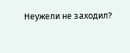Неужели не заходил?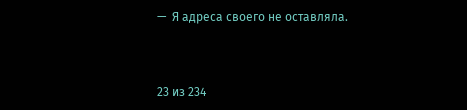—  Я адреса своего не оставляла.



23 из 234